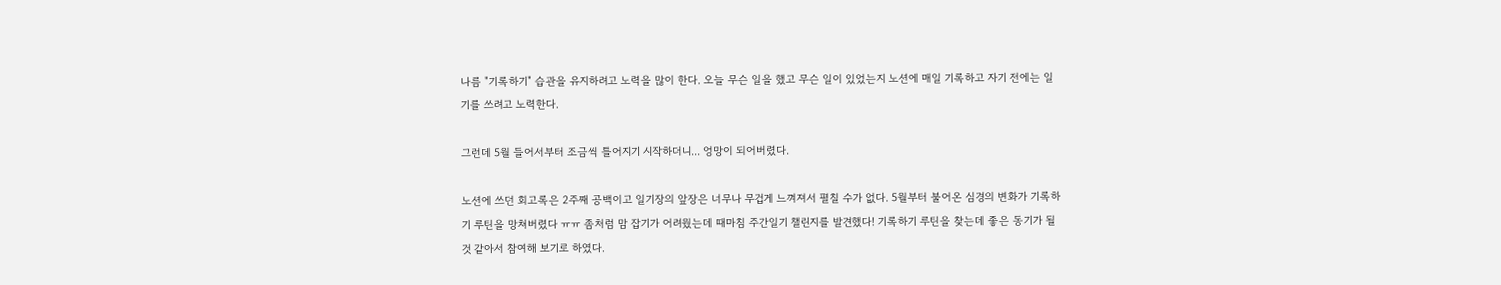나름 "기록하기" 습관을 유지하려고 노력을 많이 한다. 오늘 무슨 일을 했고 무슨 일이 있었는지 노션에 매일 기록하고 자기 전에는 일기를 쓰려고 노력한다.

그런데 5월 들어서부터 조금씩 틀어지기 시작하더니... 엉망이 되어버렸다.

노션에 쓰던 회고록은 2주째 공백이고 일기장의 앞장은 너무나 무겁게 느껴져서 펼칠 수가 없다. 5월부터 불어온 심경의 변화가 기록하기 루틴을 망쳐버렸다 ㅠㅠ 좀처럼 맘 잡기가 어려웠는데 때마침 주간일기 챌린지를 발견했다! 기록하기 루틴을 찾는데 좋은 동기가 될 것 같아서 참여해 보기로 하였다.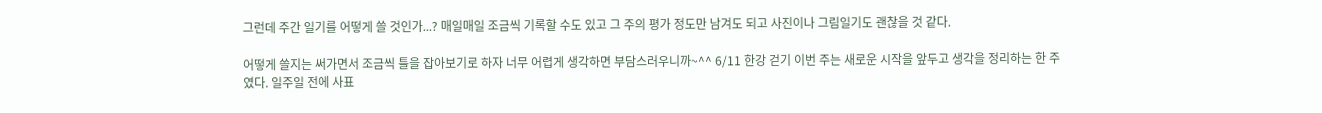그런데 주간 일기를 어떻게 쓸 것인가...? 매일매일 조금씩 기록할 수도 있고 그 주의 평가 정도만 남겨도 되고 사진이나 그림일기도 괜찮을 것 같다.

어떻게 쓸지는 써가면서 조금씩 틀을 잡아보기로 하자 너무 어렵게 생각하면 부담스러우니까~^^ 6/11 한강 걷기 이번 주는 새로운 시작을 앞두고 생각을 정리하는 한 주였다. 일주일 전에 사표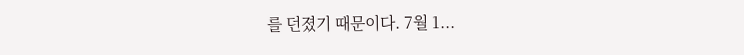를 던졌기 때문이다. 7월 1...